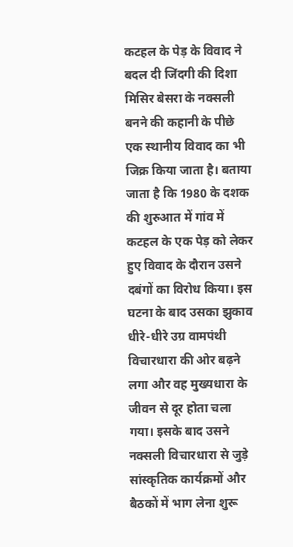कटहल के पेड़ के विवाद ने बदल दी जिंदगी की दिशा
मिसिर बेसरा के नक्सली बनने की कहानी के पीछे एक स्थानीय विवाद का भी जिक्र किया जाता है। बताया जाता है कि 1980 के दशक की शुरुआत में गांव में कटहल के एक पेड़ को लेकर हुए विवाद के दौरान उसने दबंगों का विरोध किया। इस घटना के बाद उसका झुकाव धीरे-धीरे उग्र वामपंथी विचारधारा की ओर बढ़ने लगा और वह मुख्यधारा के जीवन से दूर होता चला गया। इसके बाद उसने नक्सली विचारधारा से जुड़े सांस्कृतिक कार्यक्रमों और बैठकों में भाग लेना शुरू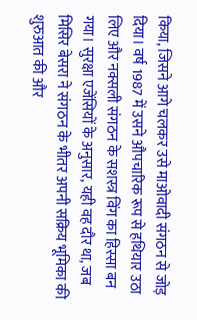किया, जिसने आगे चलकर उसे माओवादी संगठन से जोड़ दिया। वर्ष 1987 में उसने औपचारिक रूप से हथियार उठा लिए और नक्सली संगठन के सशस्त्र विंग का हिस्सा बन गया। सुरक्षा एजेंसियों के अनुसार, यही वह दौर था, जब मिसिर बेसरा ने संगठन के भीतर अपनी सक्रिय भूमिका की शुरुआत की और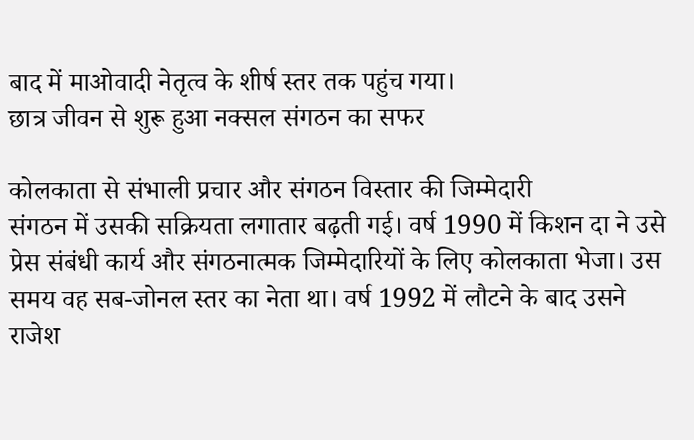बाद में माओवादी नेतृत्व के शीर्ष स्तर तक पहुंच गया।
छात्र जीवन से शुरू हुआ नक्सल संगठन का सफर

कोलकाता से संभाली प्रचार और संगठन विस्तार की जिम्मेदारी
संगठन में उसकी सक्रियता लगातार बढ़ती गई। वर्ष 1990 में किशन दा ने उसे प्रेस संबंधी कार्य और संगठनात्मक जिम्मेदारियों के लिए कोलकाता भेजा। उस समय वह सब-जोनल स्तर का नेता था। वर्ष 1992 में लौटने के बाद उसने राजेश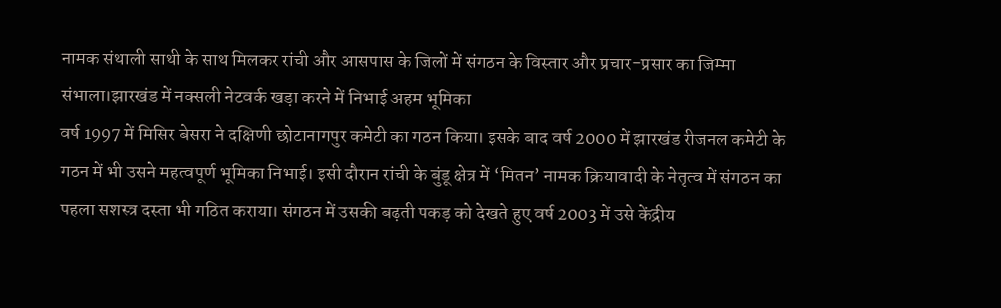नामक संथाली साथी के साथ मिलकर रांची और आसपास के जिलों में संगठन के विस्तार और प्रचार-प्रसार का जिम्मा संभाला।झारखंड में नक्सली नेटवर्क खड़ा करने में निभाई अहम भूमिका
वर्ष 1997 में मिसिर बेसरा ने दक्षिणी छोटानागपुर कमेटी का गठन किया। इसके बाद वर्ष 2000 में झारखंड रीजनल कमेटी के गठन में भी उसने महत्वपूर्ण भूमिका निभाई। इसी दौरान रांची के बुंडू क्षेत्र में ‘मितन’ नामक क्रियावादी के नेतृत्व में संगठन का पहला सशस्त्र दस्ता भी गठित कराया। संगठन में उसकी बढ़ती पकड़ को देखते हुए वर्ष 2003 में उसे केंद्रीय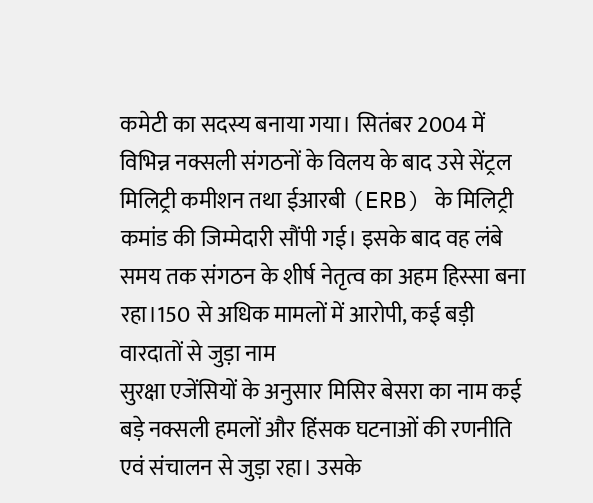कमेटी का सदस्य बनाया गया। सितंबर 2004 में विभिन्न नक्सली संगठनों के विलय के बाद उसे सेंट्रल मिलिट्री कमीशन तथा ईआरबी (ERB) के मिलिट्री कमांड की जिम्मेदारी सौंपी गई। इसके बाद वह लंबे समय तक संगठन के शीर्ष नेतृत्व का अहम हिस्सा बना रहा।150 से अधिक मामलों में आरोपी, कई बड़ी वारदातों से जुड़ा नाम
सुरक्षा एजेंसियों के अनुसार मिसिर बेसरा का नाम कई बड़े नक्सली हमलों और हिंसक घटनाओं की रणनीति एवं संचालन से जुड़ा रहा। उसके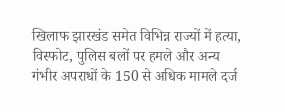खिलाफ झारखंड समेत विभिन्न राज्यों में हत्या, विस्फोट, पुलिस बलों पर हमले और अन्य गंभीर अपराधों के 150 से अधिक मामले दर्ज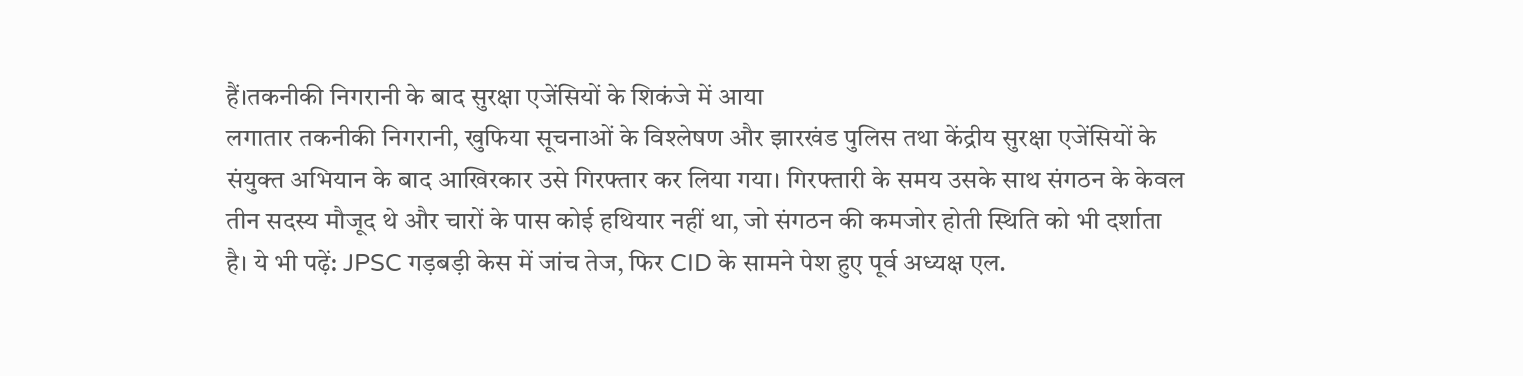हैं।तकनीकी निगरानी के बाद सुरक्षा एजेंसियों के शिकंजे में आया
लगातार तकनीकी निगरानी, खुफिया सूचनाओं के विश्लेषण और झारखंड पुलिस तथा केंद्रीय सुरक्षा एजेंसियों के संयुक्त अभियान के बाद आखिरकार उसे गिरफ्तार कर लिया गया। गिरफ्तारी के समय उसके साथ संगठन के केवल तीन सदस्य मौजूद थे और चारों के पास कोई हथियार नहीं था, जो संगठन की कमजोर होती स्थिति को भी दर्शाता है। ये भी पढ़ें: JPSC गड़बड़ी केस में जांच तेज, फिर CID के सामने पेश हुए पूर्व अध्यक्ष एल.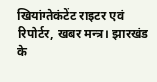खियांग्तेकंटेंट राइटर एवं रिपोर्टर, खबर मन्त्र। झारखंड के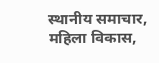स्थानीय समाचार, महिला विकास,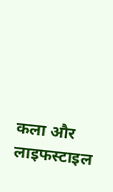कला और लाइफस्टाइल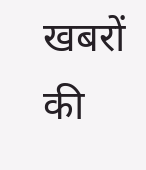खबरों की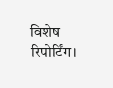विशेष रिपोर्टिंग।